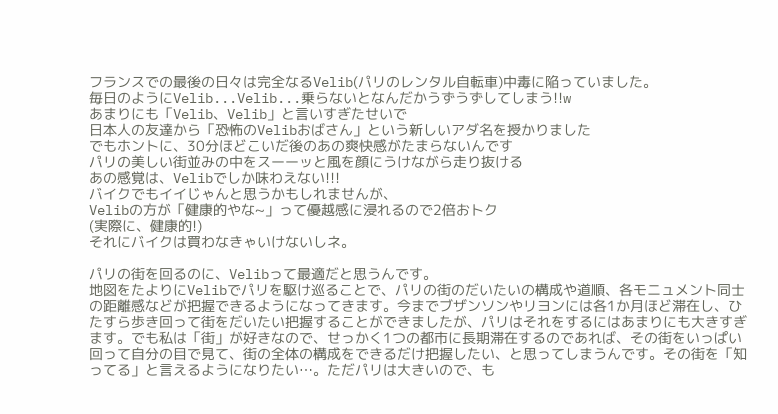フランスでの最後の日々は完全なるVelib(パリのレンタル自転車)中毒に陥っていました。
毎日のようにVelib...Velib...乗らないとなんだかうずうずしてしまう!!w
あまりにも「Velib、Velib」と言いすぎたせいで
日本人の友達から「恐怖のVelibおばさん」という新しいアダ名を授かりました
でもホントに、30分ほどこいだ後のあの爽快感がたまらないんです
パリの美しい街並みの中をスーーッと風を顔にうけながら走り抜ける
あの感覚は、Velibでしか味わえない!!!
バイクでもイイじゃんと思うかもしれませんが、
Velibの方が「健康的やな~」って優越感に浸れるので2倍おトク
(実際に、健康的!)
それにバイクは買わなきゃいけないしネ。

パリの街を回るのに、Velibって最適だと思うんです。
地図をたよりにVelibでパリを駆け巡ることで、パリの街のだいたいの構成や道順、各モニュメント同士の距離感などが把握できるようになってきます。今までブザンソンやリヨンには各1か月ほど滞在し、ひたすら歩き回って街をだいたい把握することができましたが、パリはそれをするにはあまりにも大きすぎます。でも私は「街」が好きなので、せっかく1つの都市に長期滞在するのであれば、その街をいっぱい回って自分の目で見て、街の全体の構成をできるだけ把握したい、と思ってしまうんです。その街を「知ってる」と言えるようになりたい…。ただパリは大きいので、も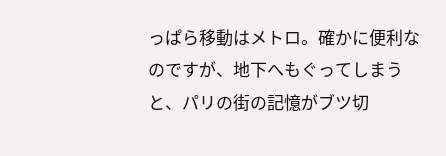っぱら移動はメトロ。確かに便利なのですが、地下へもぐってしまうと、パリの街の記憶がブツ切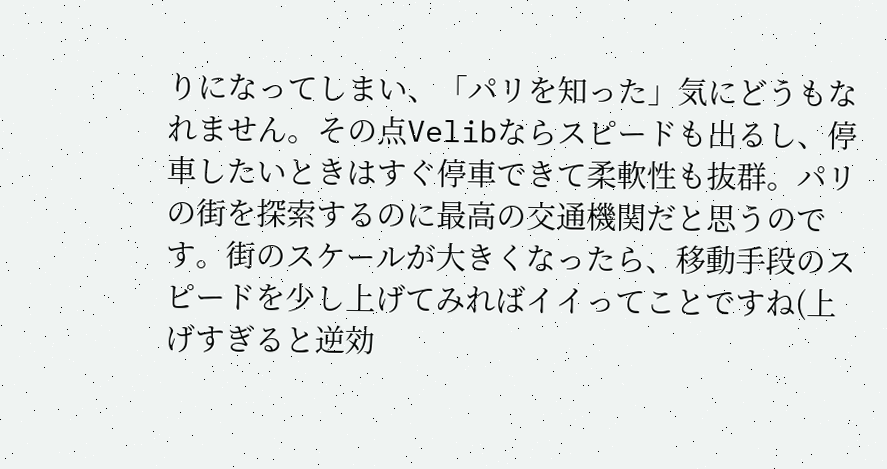りになってしまい、「パリを知った」気にどうもなれません。その点Velibならスピードも出るし、停車したいときはすぐ停車できて柔軟性も抜群。パリの街を探索するのに最高の交通機関だと思うのです。街のスケールが大きくなったら、移動手段のスピードを少し上げてみればイイってことですね(上げすぎると逆効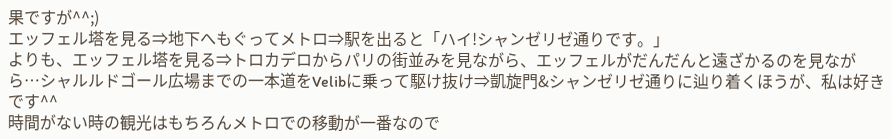果ですが^^;)
エッフェル塔を見る⇒地下へもぐってメトロ⇒駅を出ると「ハイ!シャンゼリゼ通りです。」
よりも、エッフェル塔を見る⇒トロカデロからパリの街並みを見ながら、エッフェルがだんだんと遠ざかるのを見ながら…シャルルドゴール広場までの一本道をVelibに乗って駆け抜け⇒凱旋門&シャンゼリゼ通りに辿り着くほうが、私は好きです^^
時間がない時の観光はもちろんメトロでの移動が一番なので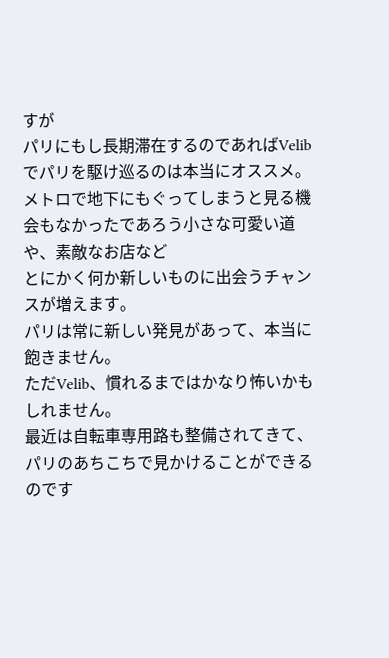すが
パリにもし長期滞在するのであればVelibでパリを駆け巡るのは本当にオススメ。
メトロで地下にもぐってしまうと見る機会もなかったであろう小さな可愛い道や、素敵なお店など
とにかく何か新しいものに出会うチャンスが増えます。
パリは常に新しい発見があって、本当に飽きません。
ただVelib、慣れるまではかなり怖いかもしれません。
最近は自転車専用路も整備されてきて、パリのあちこちで見かけることができるのです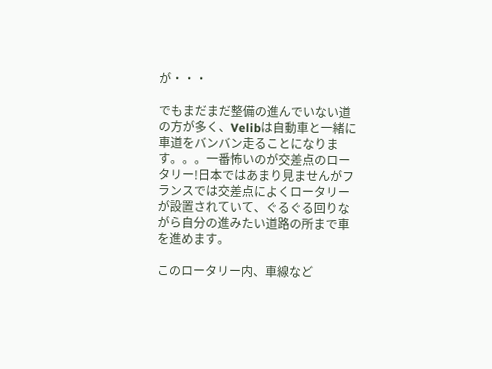が・・・

でもまだまだ整備の進んでいない道の方が多く、Velibは自動車と一緒に車道をバンバン走ることになります。。。一番怖いのが交差点のロータリー!日本ではあまり見ませんがフランスでは交差点によくロータリーが設置されていて、ぐるぐる回りながら自分の進みたい道路の所まで車を進めます。

このロータリー内、車線など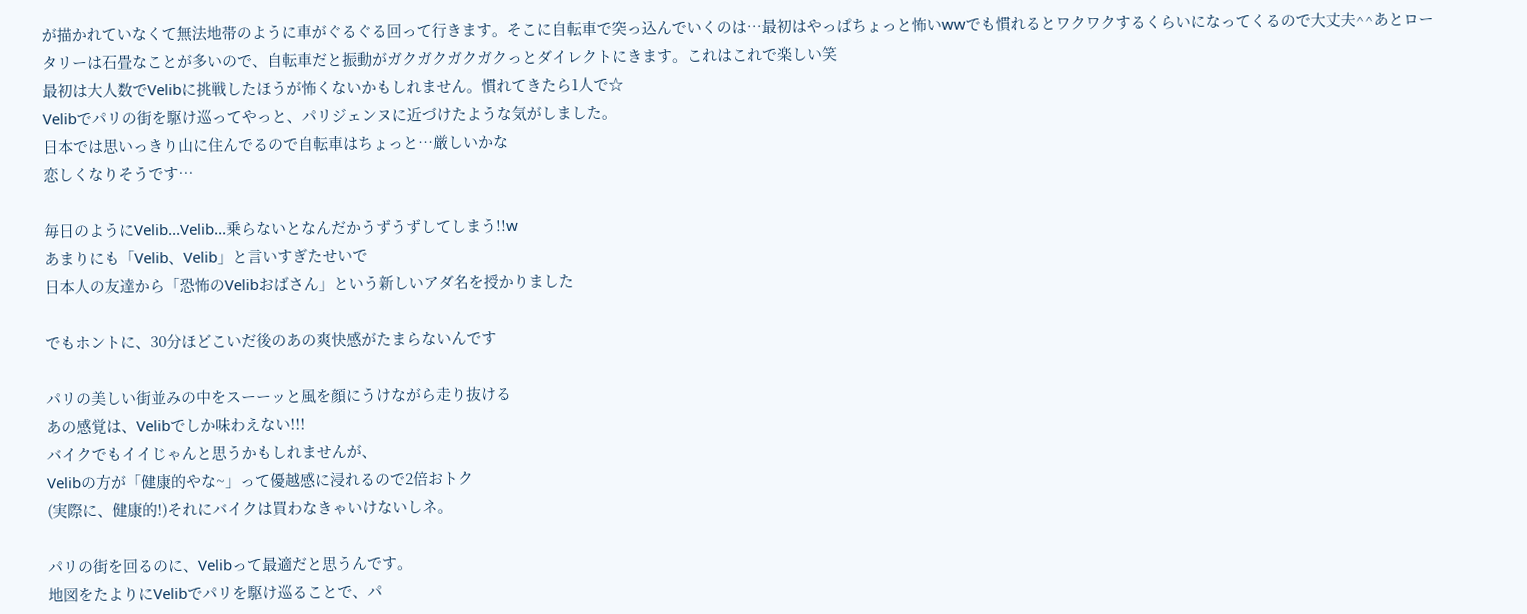が描かれていなくて無法地帯のように車がぐるぐる回って行きます。そこに自転車で突っ込んでいくのは…最初はやっぱちょっと怖いwwでも慣れるとワクワクするくらいになってくるので大丈夫^^あとロータリーは石畳なことが多いので、自転車だと振動がガクガクガクガクっとダイレクトにきます。これはこれで楽しい笑
最初は大人数でVelibに挑戦したほうが怖くないかもしれません。慣れてきたら1人で☆
Velibでパリの街を駆け巡ってやっと、パリジェンヌに近づけたような気がしました。
日本では思いっきり山に住んでるので自転車はちょっと…厳しいかな
恋しくなりそうです…

毎日のようにVelib...Velib...乗らないとなんだかうずうずしてしまう!!w
あまりにも「Velib、Velib」と言いすぎたせいで
日本人の友達から「恐怖のVelibおばさん」という新しいアダ名を授かりました

でもホントに、30分ほどこいだ後のあの爽快感がたまらないんです

パリの美しい街並みの中をスーーッと風を顔にうけながら走り抜ける
あの感覚は、Velibでしか味わえない!!!
バイクでもイイじゃんと思うかもしれませんが、
Velibの方が「健康的やな~」って優越感に浸れるので2倍おトク
(実際に、健康的!)それにバイクは買わなきゃいけないしネ。

パリの街を回るのに、Velibって最適だと思うんです。
地図をたよりにVelibでパリを駆け巡ることで、パ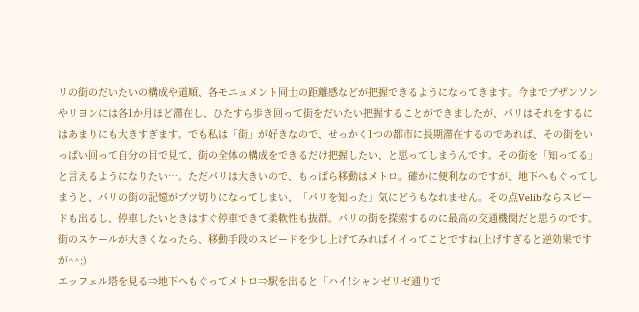リの街のだいたいの構成や道順、各モニュメント同士の距離感などが把握できるようになってきます。今までブザンソンやリヨンには各1か月ほど滞在し、ひたすら歩き回って街をだいたい把握することができましたが、パリはそれをするにはあまりにも大きすぎます。でも私は「街」が好きなので、せっかく1つの都市に長期滞在するのであれば、その街をいっぱい回って自分の目で見て、街の全体の構成をできるだけ把握したい、と思ってしまうんです。その街を「知ってる」と言えるようになりたい…。ただパリは大きいので、もっぱら移動はメトロ。確かに便利なのですが、地下へもぐってしまうと、パリの街の記憶がブツ切りになってしまい、「パリを知った」気にどうもなれません。その点Velibならスピードも出るし、停車したいときはすぐ停車できて柔軟性も抜群。パリの街を探索するのに最高の交通機関だと思うのです。街のスケールが大きくなったら、移動手段のスピードを少し上げてみればイイってことですね(上げすぎると逆効果ですが^^;)
エッフェル塔を見る⇒地下へもぐってメトロ⇒駅を出ると「ハイ!シャンゼリゼ通りで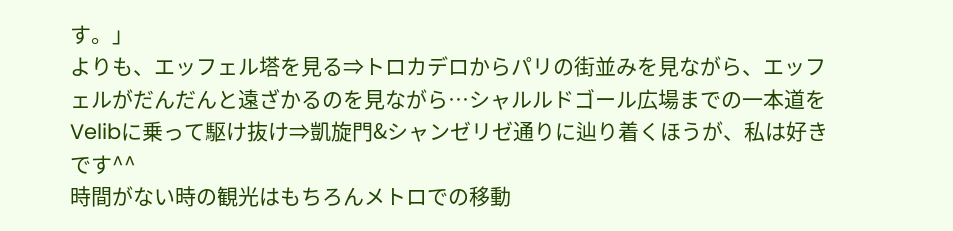す。」
よりも、エッフェル塔を見る⇒トロカデロからパリの街並みを見ながら、エッフェルがだんだんと遠ざかるのを見ながら…シャルルドゴール広場までの一本道をVelibに乗って駆け抜け⇒凱旋門&シャンゼリゼ通りに辿り着くほうが、私は好きです^^
時間がない時の観光はもちろんメトロでの移動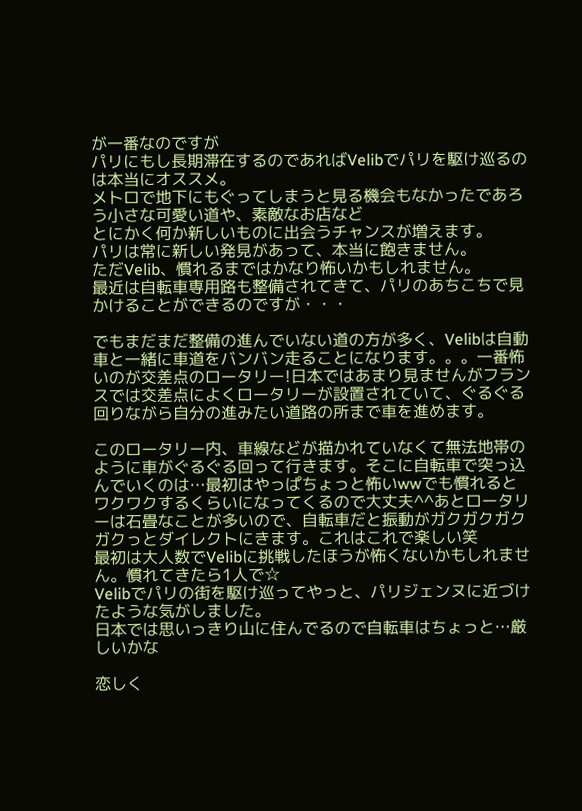が一番なのですが
パリにもし長期滞在するのであればVelibでパリを駆け巡るのは本当にオススメ。
メトロで地下にもぐってしまうと見る機会もなかったであろう小さな可愛い道や、素敵なお店など
とにかく何か新しいものに出会うチャンスが増えます。
パリは常に新しい発見があって、本当に飽きません。
ただVelib、慣れるまではかなり怖いかもしれません。
最近は自転車専用路も整備されてきて、パリのあちこちで見かけることができるのですが・・・

でもまだまだ整備の進んでいない道の方が多く、Velibは自動車と一緒に車道をバンバン走ることになります。。。一番怖いのが交差点のロータリー!日本ではあまり見ませんがフランスでは交差点によくロータリーが設置されていて、ぐるぐる回りながら自分の進みたい道路の所まで車を進めます。

このロータリー内、車線などが描かれていなくて無法地帯のように車がぐるぐる回って行きます。そこに自転車で突っ込んでいくのは…最初はやっぱちょっと怖いwwでも慣れるとワクワクするくらいになってくるので大丈夫^^あとロータリーは石畳なことが多いので、自転車だと振動がガクガクガクガクっとダイレクトにきます。これはこれで楽しい笑
最初は大人数でVelibに挑戦したほうが怖くないかもしれません。慣れてきたら1人で☆
Velibでパリの街を駆け巡ってやっと、パリジェンヌに近づけたような気がしました。
日本では思いっきり山に住んでるので自転車はちょっと…厳しいかな

恋しく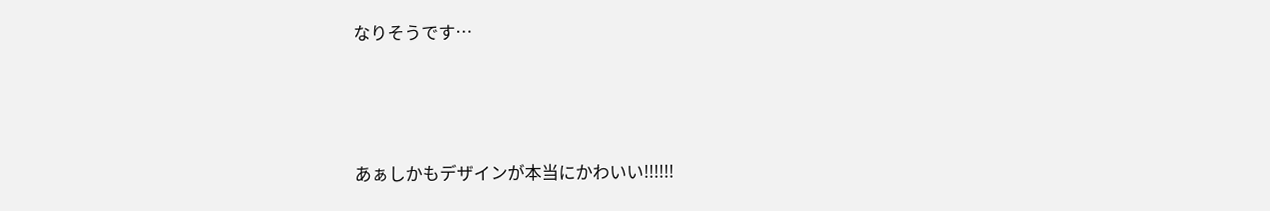なりそうです…



あぁしかもデザインが本当にかわいい!!!!!!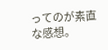ってのが素直な感想。